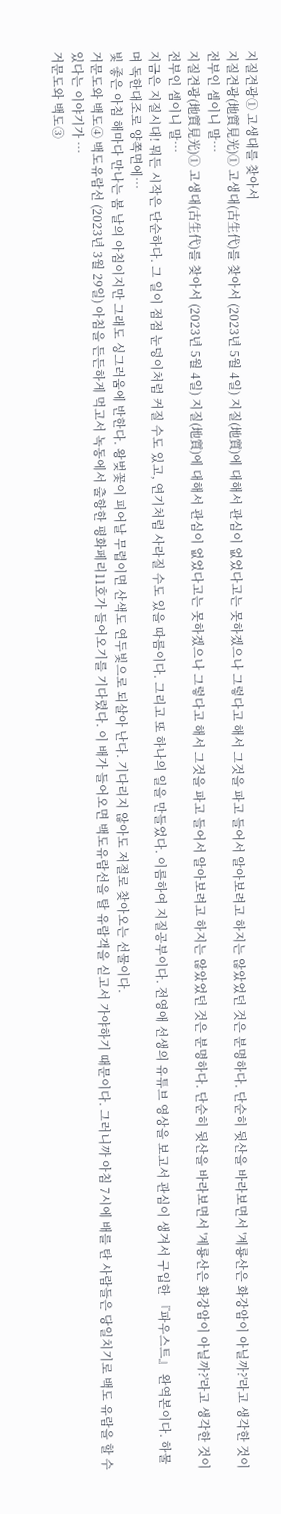지질견광① 고생대를 찾아서
지질견광(地質見光)① 고생대(古生代)를 찾아서 (2023년 5월 4일) 지질(地質)에 대해서 관심이 없었다고는 못하겠으나 그렇다고 해서 그것을 파고 들어서 알아보려고 하지는 않았었던 것은 분명하다. 단순히 뒷산을 바라보면서 '계룡산은 화강암이 아닐까?'라고 생각한 것이 전부인 셈이니 말…
지질견광(地質見光)① 고생대(古生代)를 찾아서 (2023년 5월 4일) 지질(地質)에 대해서 관심이 없었다고는 못하겠으나 그렇다고 해서 그것을 파고 들어서 알아보려고 하지는 않았었던 것은 분명하다. 단순히 뒷산을 바라보면서 '계룡산은 화강암이 아닐까?'라고 생각한 것이 전부인 셈이니 말…
지금은 지질시대! 뭐든 시작은 단순하다. 그 일이 점점 눈덩이처럼 커질 수도 있고, 연기처럼 사라질 수도 있을 따름이다. 그리고 또 하나의 일을 만들었다. 이름하여 지질공부이다. 전영애 선생의 유튜브 영상을 보고서 관심이 생겨서 구입한 『파우스트』 완역본이다. 하물며 독한대조로 양쪽면에…
빛 좋은 아침 해마다 만나는 봄 날의 아침이지만 그래도 싱그러움에 반한다. 왕벚꽃이 피어날 무렵이면 산색도 연두빛으로 되살아 난다. 기다리지 않아도 저절로 찾아오는 선물이다.
거문도와 백도④ 백도유람선 (2023년 3월 29일) 아침을 든든하게 먹고서 녹동에서 출항한 평화페리11호가 들어오기를 기다렸다. 이 배가 들어오면 백도유람선을 탈 유람객을 싣고서 가야하기 때문이다. 그러니까 아침 7시에 배를 탄 사람들은 당일치기로 백도 유람을 할 수 있다는 이야기가 …
거문도와 백도③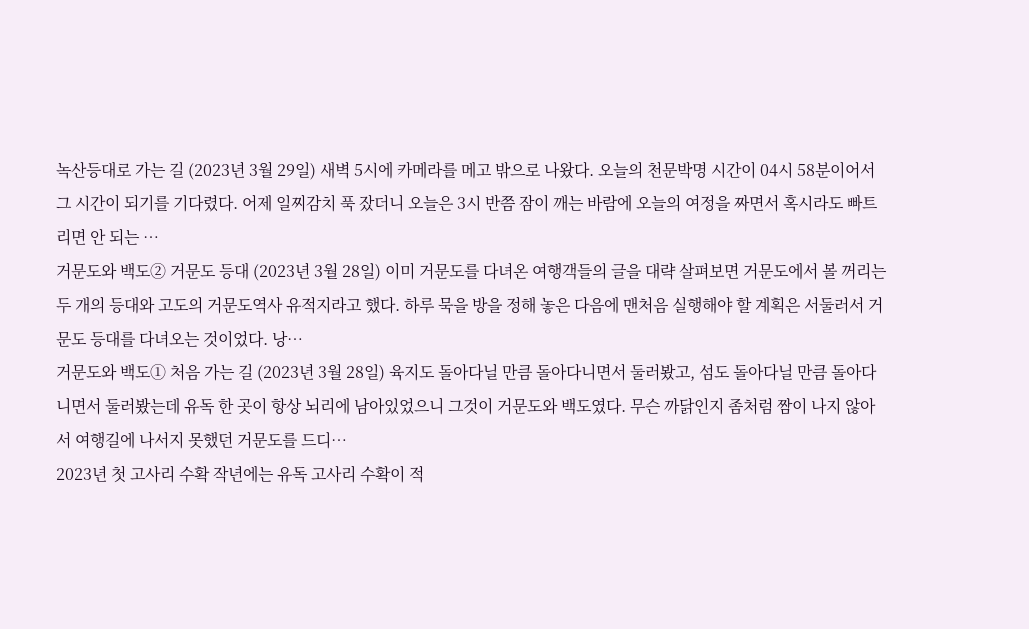녹산등대로 가는 길 (2023년 3월 29일) 새벽 5시에 카메라를 메고 밖으로 나왔다. 오늘의 천문박명 시간이 04시 58분이어서 그 시간이 되기를 기다렸다. 어제 일찌감치 푹 잤더니 오늘은 3시 반쯤 잠이 깨는 바람에 오늘의 여정을 짜면서 혹시라도 빠트리면 안 되는 …
거문도와 백도② 거문도 등대 (2023년 3월 28일) 이미 거문도를 다녀온 여행객들의 글을 대략 살펴보면 거문도에서 볼 꺼리는 두 개의 등대와 고도의 거문도역사 유적지라고 했다. 하루 묵을 방을 정해 놓은 다음에 맨처음 실행해야 할 계획은 서둘러서 거문도 등대를 다녀오는 것이었다. 낭…
거문도와 백도① 처음 가는 길 (2023년 3월 28일) 육지도 돌아다닐 만큼 돌아다니면서 둘러봤고, 섬도 돌아다닐 만큼 돌아다니면서 둘러봤는데 유독 한 곳이 항상 뇌리에 남아있었으니 그것이 거문도와 백도였다. 무슨 까닭인지 좀처럼 짬이 나지 않아서 여행길에 나서지 못했던 거문도를 드디…
2023년 첫 고사리 수확 작년에는 유독 고사리 수확이 적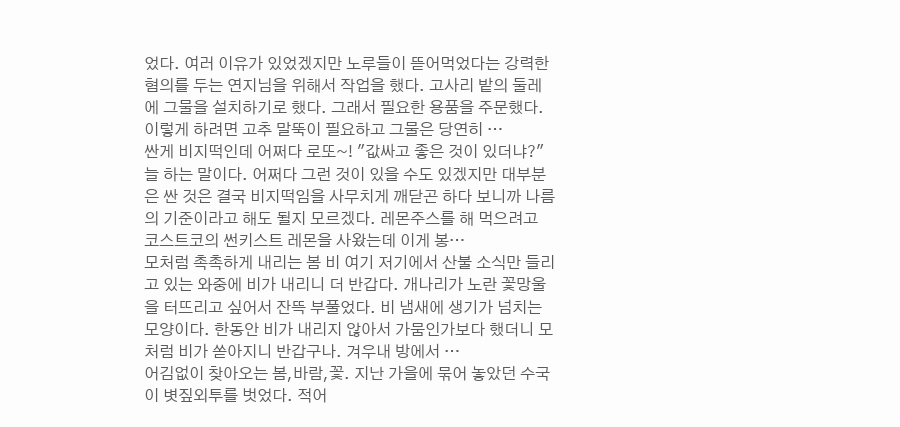었다. 여러 이유가 있었겠지만 노루들이 뜯어먹었다는 강력한 혐의를 두는 연지님을 위해서 작업을 했다. 고사리 밭의 둘레에 그물을 설치하기로 했다. 그래서 필요한 용품을 주문했다. 이렇게 하려면 고추 말뚝이 필요하고 그물은 당연히 …
싼게 비지떡인데 어쩌다 로또~! "값싸고 좋은 것이 있더냐?" 늘 하는 말이다. 어쩌다 그런 것이 있을 수도 있겠지만 대부분은 싼 것은 결국 비지떡임을 사무치게 깨닫곤 하다 보니까 나름의 기준이라고 해도 될지 모르겠다. 레몬주스를 해 먹으려고 코스트코의 썬키스트 레몬을 사왔는데 이게 봉…
모처럼 촉촉하게 내리는 봄 비 여기 저기에서 산불 소식만 들리고 있는 와중에 비가 내리니 더 반갑다. 개나리가 노란 꽃망울을 터뜨리고 싶어서 잔뜩 부풀었다. 비 냄새에 생기가 넘치는 모양이다. 한동안 비가 내리지 않아서 가뭄인가보다 했더니 모처럼 비가 쏟아지니 반갑구나. 겨우내 방에서 …
어김없이 찾아오는 봄,바람,꽃. 지난 가을에 묶어 놓았던 수국이 볏짚외투를 벗었다. 적어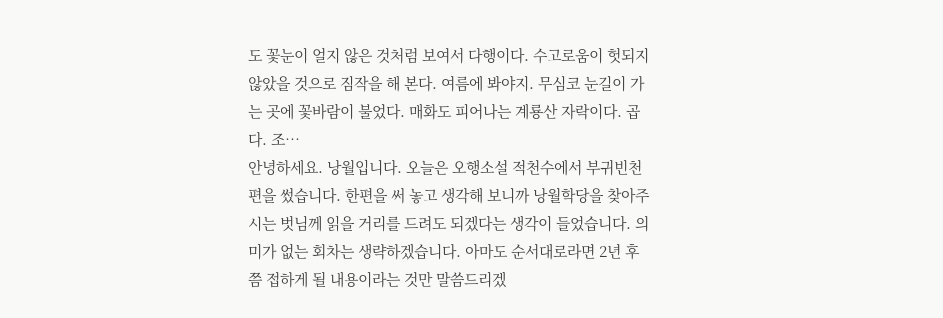도 꽃눈이 얼지 않은 것처럼 보여서 다행이다. 수고로움이 헛되지 않았을 것으로 짐작을 해 본다. 여름에 봐야지. 무심코 눈길이 가는 곳에 꽃바람이 불었다. 매화도 피어나는 계룡산 자락이다. 곱다. 조…
안녕하세요. 낭월입니다. 오늘은 오행소설 적천수에서 부귀빈천편을 썼습니다. 한편을 써 놓고 생각해 보니까 낭월학당을 찾아주시는 벗님께 읽을 거리를 드려도 되겠다는 생각이 들었습니다. 의미가 없는 회차는 생략하겠습니다. 아마도 순서대로라면 2년 후쯤 접하게 될 내용이라는 것만 말씀드리겠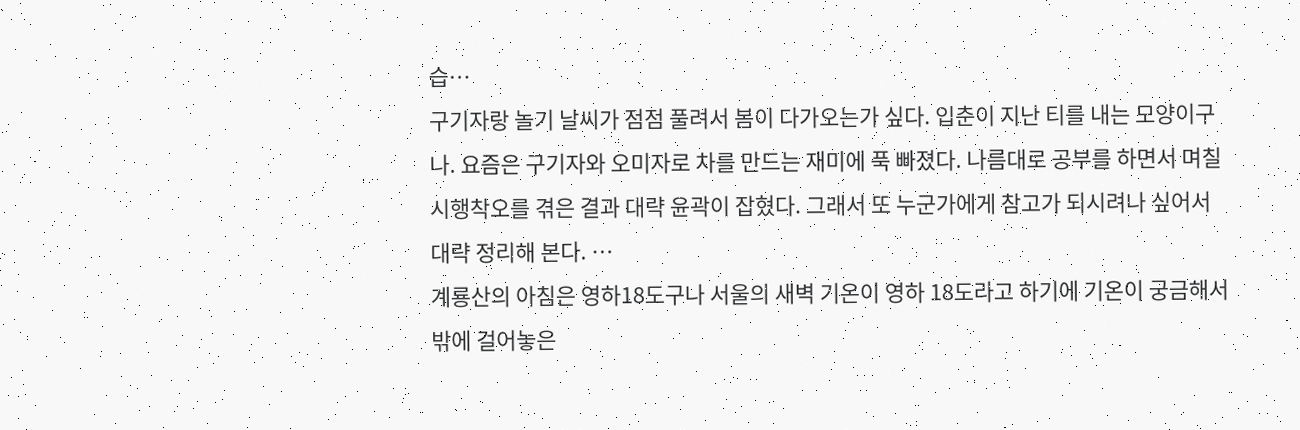습…
구기자랑 놀기 날씨가 점점 풀려서 봄이 다가오는가 싶다. 입춘이 지난 티를 내는 모양이구나. 요즘은 구기자와 오미자로 차를 만드는 재미에 푹 빠졌다. 나름대로 공부를 하면서 며칠 시행착오를 겪은 결과 대략 윤곽이 잡혔다. 그래서 또 누군가에게 참고가 되시려나 싶어서 대략 정리해 본다. …
계룡산의 아침은 영하18도구나 서울의 새벽 기온이 영하 18도라고 하기에 기온이 궁금해서 밖에 걸어놓은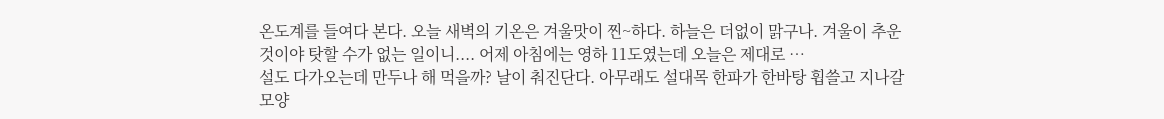온도계를 들여다 본다. 오늘 새벽의 기온은 겨울맛이 찐~하다. 하늘은 더없이 맑구나. 겨울이 추운 것이야 탓할 수가 없는 일이니.... 어제 아침에는 영하 11도였는데 오늘은 제대로 …
설도 다가오는데 만두나 해 먹을까? 날이 춰진단다. 아무래도 설대목 한파가 한바탕 휩쓸고 지나갈 모양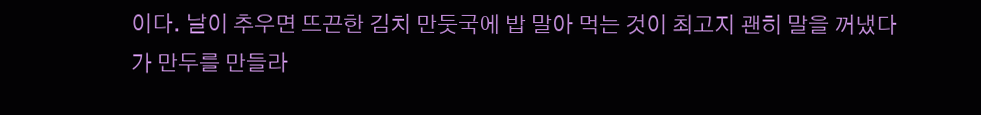이다. 날이 추우면 뜨끈한 김치 만둣국에 밥 말아 먹는 것이 최고지 괜히 말을 꺼냈다가 만두를 만들라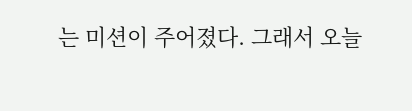는 미션이 주어졌다. 그래서 오늘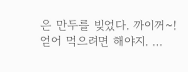은 만두를 빚었다. 까이꺼~! 얻어 먹으려면 해야지. …